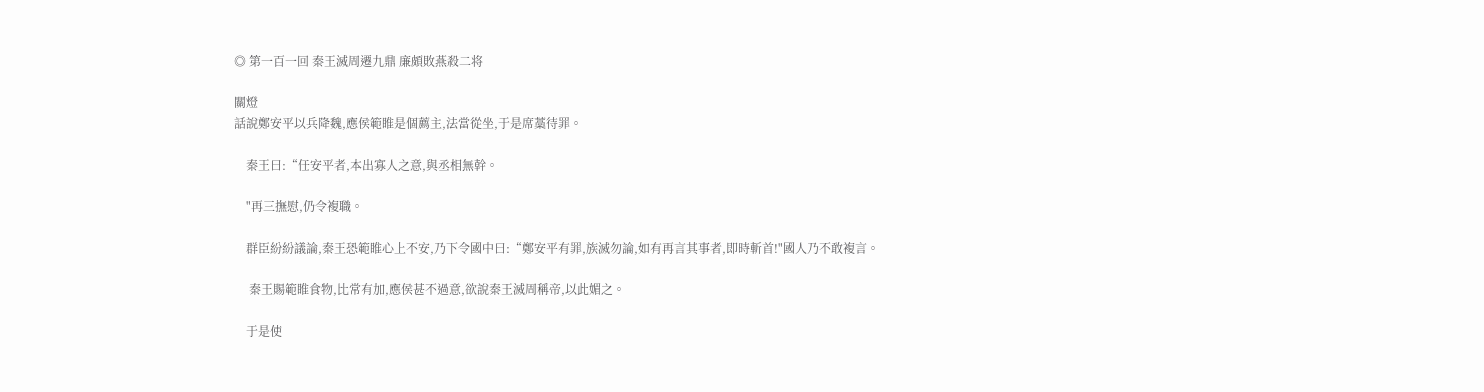◎ 第一百一回 秦王滅周遷九鼎 廉頗敗燕殺二将

關燈
話說鄭安平以兵降魏,應侯範睢是個薦主,法當從坐,于是席藁待罪。

    秦王曰:“任安平者,本出寡人之意,與丞相無幹。

    "再三撫慰,仍令複職。

    群臣紛紛議論,秦王恐範睢心上不安,乃下令國中曰:“鄭安平有罪,族滅勿論,如有再言其事者,即時斬首!"國人乃不敢複言。

     秦王賜範睢食物,比常有加,應侯甚不過意,欲說秦王滅周稱帝,以此媚之。

    于是使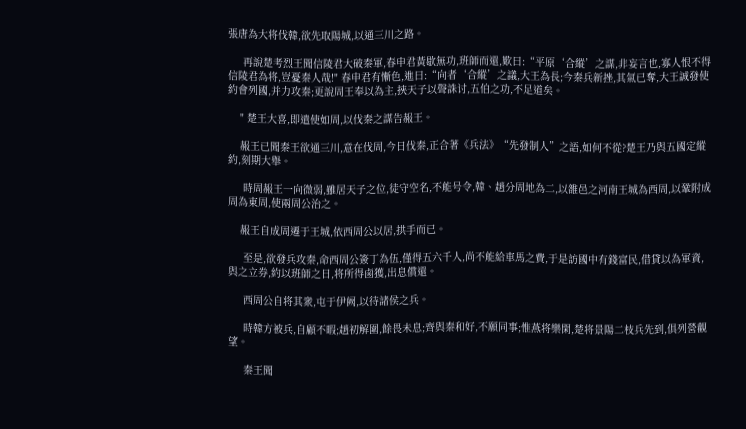張唐為大将伐韓,欲先取陽城,以通三川之路。

     再說楚考烈王聞信陵君大破秦軍,春申君黃歇無功,班師而還,歎曰:“平原‘合縱’之謀,非妄言也,寡人恨不得信陵君為将,豈憂秦人哉!" 春申君有慚色,進曰:“向者‘合縱’之議,大王為長;今秦兵新挫,其氣已奪,大王誠發使約會列國,并力攻秦;更說周王奉以為主,挾天子以聲誅讨,五伯之功,不足道矣。

    " 楚王大喜,即遣使如周,以伐秦之謀告赧王。

    赧王已聞秦王欲通三川,意在伐周,今日伐秦,正合著《兵法》“先發制人”之語,如何不從?楚王乃與五國定縱約,刻期大舉。

     時周赧王一向微弱,雖居天子之位,徒守空名,不能号令,韓、趙分周地為二,以雒邑之河南王城為西周,以鞏附成周為東周,使兩周公治之。

    赧王自成周遷于王城,依西周公以居,拱手而已。

     至是,欲發兵攻秦,命西周公簽丁為伍,僅得五六千人,尚不能給車馬之費,于是訪國中有錢富民,借貸以為軍資,與之立券,約以班師之日,将所得鹵獲,出息償還。

     西周公自将其衆,屯于伊阙,以待諸侯之兵。

     時韓方被兵,自顧不暇;趙初解圍,餘畏未息;齊與秦和好,不願同事;惟燕将樂閑,楚将景陽二枝兵先到,俱列營觀望。

     秦王聞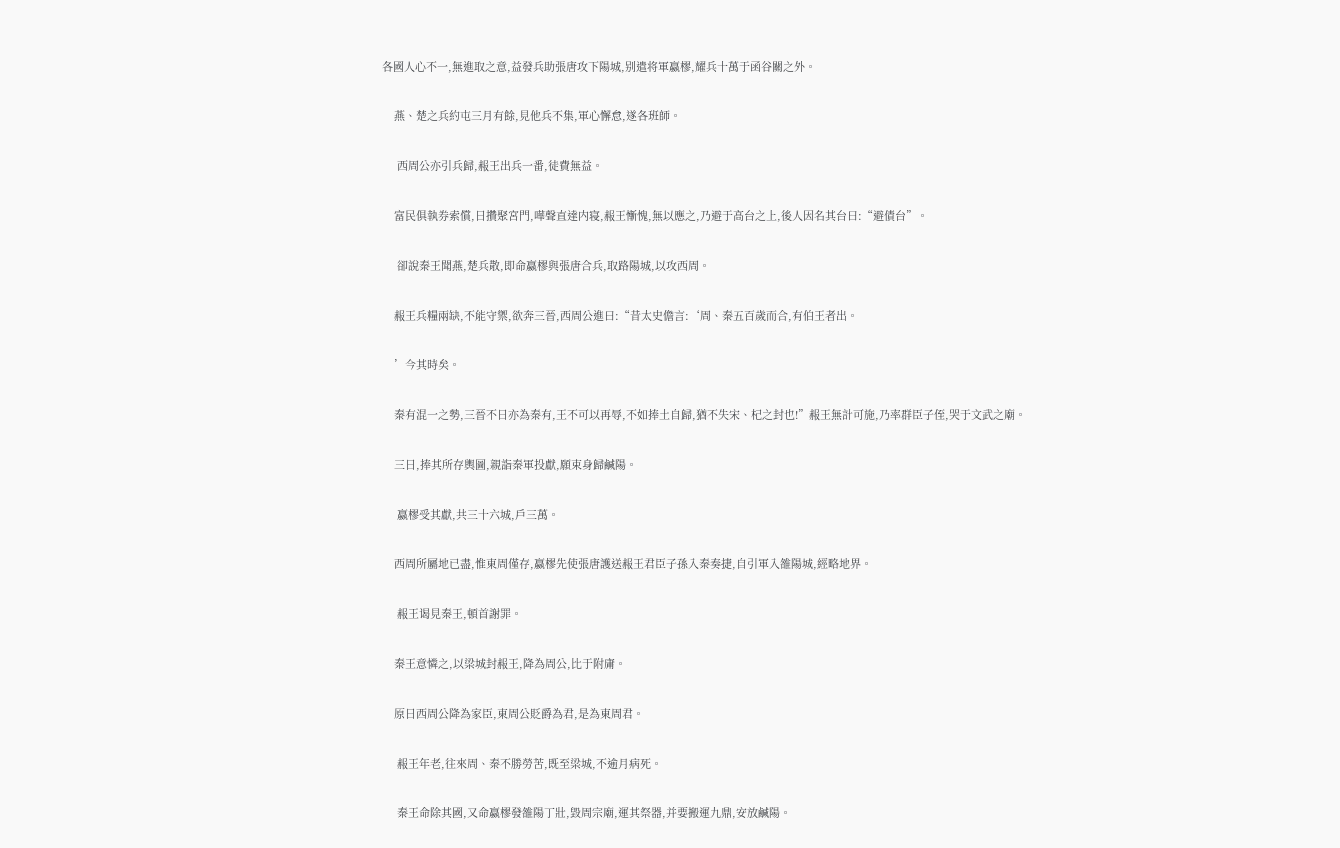各國人心不一,無進取之意,益發兵助張唐攻下陽城,别遣将軍嬴樛,耀兵十萬于函谷關之外。

    燕、楚之兵約屯三月有餘,見他兵不集,軍心懈怠,遂各班師。

     西周公亦引兵歸,赧王出兵一番,徒費無益。

    富民俱執券索償,日攢聚宮門,嘩聲直達内寝,赧王慚愧,無以應之,乃避于高台之上,後人因名其台曰:“避債台”。

     卻說秦王聞燕,楚兵散,即命嬴樛與張唐合兵,取路陽城,以攻西周。

    赧王兵糧兩缺,不能守禦,欲奔三晉,西周公進曰:“昔太史儋言:‘周、秦五百歲而合,有伯王者出。

    ’今其時矣。

    秦有混一之勢,三晉不日亦為秦有,王不可以再辱,不如捧土自歸,猶不失宋、杞之封也!”赧王無計可施,乃率群臣子侄,哭于文武之廟。

    三日,捧其所存輿圖,親詣秦軍投獻,願束身歸鹹陽。

     嬴樛受其獻,共三十六城,戶三萬。

    西周所屬地已盡,惟東周僅存,嬴樛先使張唐護送赧王君臣子孫入秦奏捷,自引軍入雒陽城,經略地界。

     赧王谒見秦王,頓首謝罪。

    秦王意憐之,以梁城封赧王,降為周公,比于附庸。

    原日西周公降為家臣,東周公貶爵為君,是為東周君。

     赧王年老,往來周、秦不勝勞苦,既至梁城,不逾月病死。

     秦王命除其國,又命嬴樛發雒陽丁壯,毀周宗廟,運其祭器,并要搬運九鼎,安放鹹陽。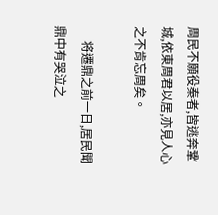周民不願役秦者,皆逃奔鞏城,依東周君以居,亦見人心之不肯忘周矣。

     将遷鼎之前一日,居民聞鼎中有哭泣之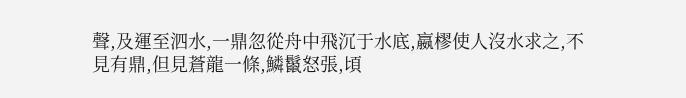聲,及運至泗水,一鼎忽從舟中飛沉于水底,嬴樛使人沒水求之,不見有鼎,但見蒼龍一條,鱗鬣怒張,頃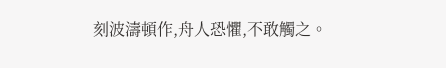刻波濤頓作,舟人恐懼,不敢觸之。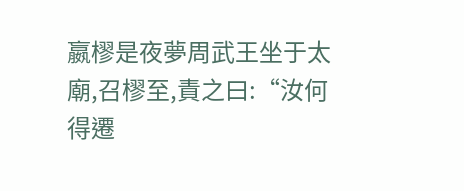嬴樛是夜夢周武王坐于太廟,召樛至,責之曰:“汝何得遷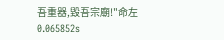吾重器,毀吾宗廟!"命左
0.065852s